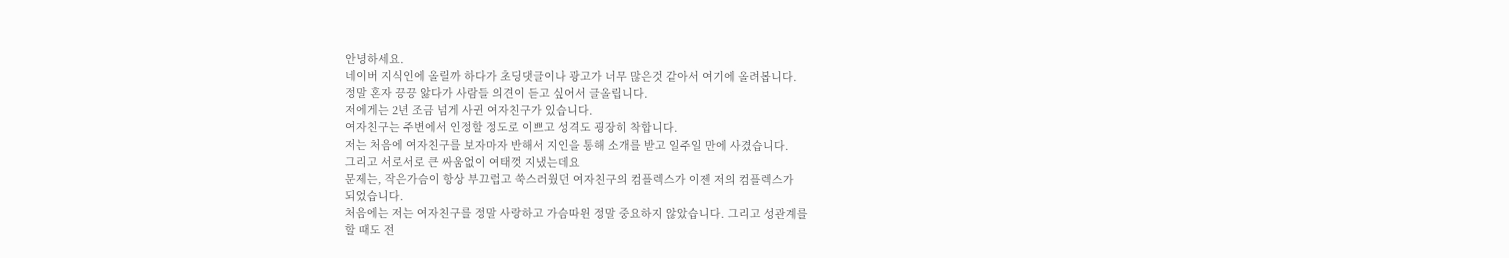안녕하세요.
네이버 지식인에 올릴까 하다가 초딩댓글이나 광고가 너무 많은것 같아서 여기에 올려봅니다.
정말 혼자 끙끙 앓다가 사람들 의견이 듣고 싶어서 글올립니다.
저에게는 2년 조금 넘게 사귄 여자친구가 있습니다.
여자친구는 주변에서 인정할 정도로 이쁘고 성격도 굉장히 착합니다.
저는 처음에 여자친구를 보자마자 반해서 지인을 통해 소개를 받고 일주일 만에 사겼습니다.
그리고 서로서로 큰 싸움없이 여태껏 지냈는데요
문제는, 작은가슴이 항상 부끄럽고 쑥스러웠던 여자친구의 컴플렉스가 이젠 저의 컴플렉스가
되었습니다.
처음에는 저는 여자친구를 정말 사랑하고 가슴따윈 정말 중요하지 않았습니다. 그리고 성관계를
할 때도 전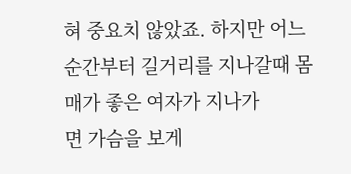혀 중요치 않았죠. 하지만 어느 순간부터 길거리를 지나갈때 몸매가 좋은 여자가 지나가
면 가슴을 보게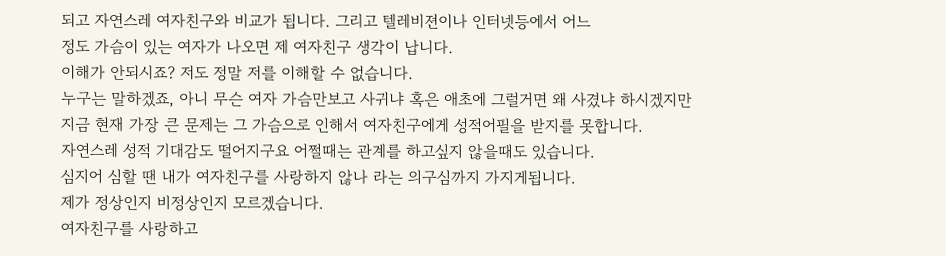되고 자연스레 여자친구와 비교가 됩니다. 그리고 텔레비젼이나 인터넷등에서 어느
정도 가슴이 있는 여자가 나오면 제 여자친구 생각이 납니다.
이해가 안되시죠? 저도 정말 저를 이해할 수 없습니다.
누구는 말하겠죠, 아니 무슨 여자 가슴만보고 사귀냐 혹은 애초에 그럴거면 왜 사겼냐 하시겠지만
지금 현재 가장 큰 문제는 그 가슴으로 인해서 여자친구에게 성적어필을 받지를 못합니다.
자연스레 성적 기대감도 떨어지구요 어쩔때는 관계를 하고싶지 않을때도 있습니다.
심지어 심할 땐 내가 여자친구를 사랑하지 않나 라는 의구심까지 가지게됩니다.
제가 정상인지 비정상인지 모르겠습니다.
여자친구를 사랑하고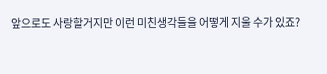앞으로도 사랑할거지만 이런 미친생각들을 어떻게 지울 수가 있죠?